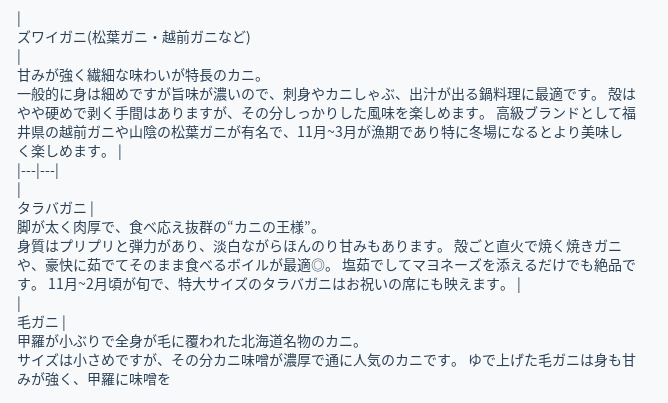|
ズワイガニ(松葉ガニ・越前ガニなど)
|
甘みが強く繊細な味わいが特長のカニ。
一般的に身は細めですが旨味が濃いので、刺身やカニしゃぶ、出汁が出る鍋料理に最適です。 殻はやや硬めで剥く手間はありますが、その分しっかりした風味を楽しめます。 高級ブランドとして福井県の越前ガニや山陰の松葉ガニが有名で、11月~3月が漁期であり特に冬場になるとより美味しく楽しめます。 |
|---|---|
|
タラバガニ |
脚が太く肉厚で、食べ応え抜群の“カニの王様”。
身質はプリプリと弾力があり、淡白ながらほんのり甘みもあります。 殻ごと直火で焼く焼きガニや、豪快に茹でてそのまま食べるボイルが最適◎。 塩茹でしてマヨネーズを添えるだけでも絶品です。 11月~2月頃が旬で、特大サイズのタラバガニはお祝いの席にも映えます。 |
|
毛ガニ |
甲羅が小ぶりで全身が毛に覆われた北海道名物のカニ。
サイズは小さめですが、その分カニ味噌が濃厚で通に人気のカニです。 ゆで上げた毛ガニは身も甘みが強く、甲羅に味噌を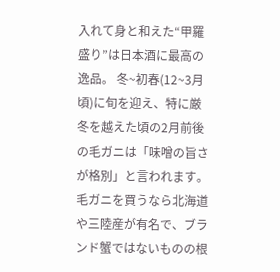入れて身と和えた“甲羅盛り”は日本酒に最高の逸品。 冬~初春(12~3月頃)に旬を迎え、特に厳冬を越えた頃の2月前後の毛ガニは「味噌の旨さが格別」と言われます。 毛ガニを買うなら北海道や三陸産が有名で、ブランド蟹ではないものの根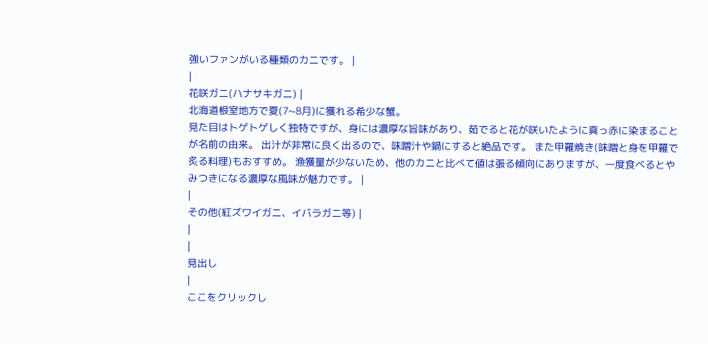強いファンがいる種類のカニです。 |
|
花咲ガニ(ハナサキガニ) |
北海道根室地方で夏(7~8月)に獲れる希少な蟹。
見た目はトゲトゲしく独特ですが、身には濃厚な旨味があり、茹でると花が咲いたように真っ赤に染まることが名前の由来。 出汁が非常に良く出るので、味噌汁や鍋にすると絶品です。 また甲羅焼き(味噌と身を甲羅で炙る料理)もおすすめ。 漁獲量が少ないため、他のカニと比べて値は張る傾向にありますが、一度食べるとやみつきになる濃厚な風味が魅力です。 |
|
その他(紅ズワイガニ、イバラガニ等) |
|
|
見出し
|
ここをクリックし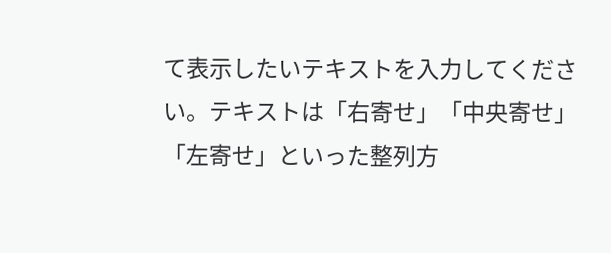て表示したいテキストを入力してください。テキストは「右寄せ」「中央寄せ」「左寄せ」といった整列方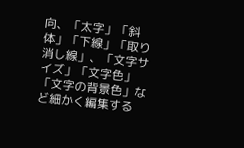向、「太字」「斜体」「下線」「取り消し線」、「文字サイズ」「文字色」「文字の背景色」など細かく編集する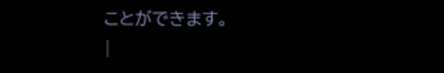ことができます。
|